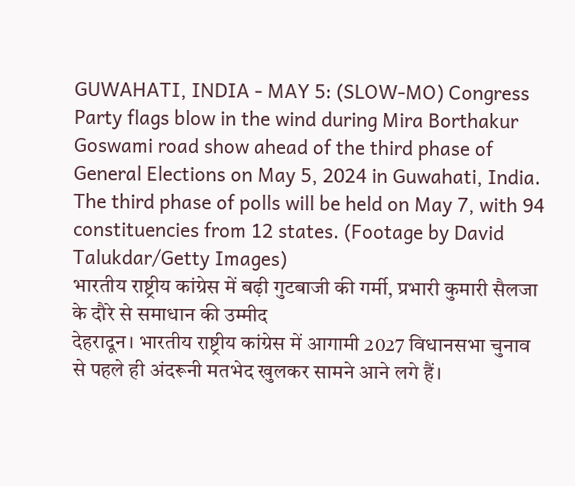GUWAHATI, INDIA - MAY 5: (SLOW-MO) Congress Party flags blow in the wind during Mira Borthakur Goswami road show ahead of the third phase of General Elections on May 5, 2024 in Guwahati, India. The third phase of polls will be held on May 7, with 94 constituencies from 12 states. (Footage by David Talukdar/Getty Images)
भारतीय राष्ट्रीय कांग्रेस में बढ़ी गुटबाजी की गर्मी, प्रभारी कुमारी सैलजा के दौरे से समाधान की उम्मीद
देहरादून। भारतीय राष्ट्रीय कांग्रेस में आगामी 2027 विधानसभा चुनाव से पहले ही अंदरूनी मतभेद खुलकर सामने आने लगे हैं।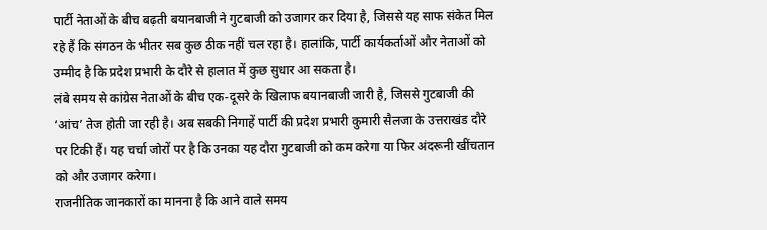पार्टी नेताओं के बीच बढ़ती बयानबाजी ने गुटबाजी को उजागर कर दिया है, जिससे यह साफ संकेत मिल रहे हैं कि संगठन के भीतर सब कुछ ठीक नहीं चल रहा है। हालांकि, पार्टी कार्यकर्ताओं और नेताओं को उम्मीद है कि प्रदेश प्रभारी के दौरे से हालात में कुछ सुधार आ सकता है।
लंबे समय से कांग्रेस नेताओं के बीच एक-दूसरे के खिलाफ बयानबाजी जारी है, जिससे गुटबाजी की ‘आंच’ तेज होती जा रही है। अब सबकी निगाहें पार्टी की प्रदेश प्रभारी कुमारी सैलजा के उत्तराखंड दौरे पर टिकी हैं। यह चर्चा जोरों पर है कि उनका यह दौरा गुटबाजी को कम करेगा या फिर अंदरूनी खींचतान को और उजागर करेगा।
राजनीतिक जानकारों का मानना है कि आने वाले समय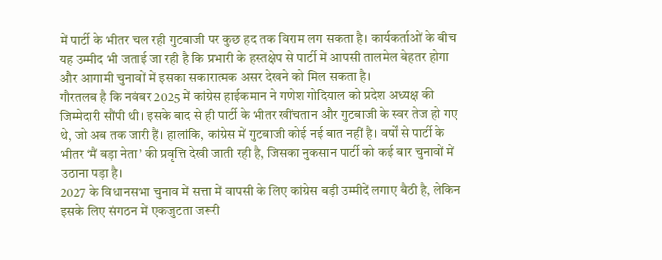में पार्टी के भीतर चल रही गुटबाजी पर कुछ हद तक विराम लग सकता है। कार्यकर्ताओं के बीच यह उम्मीद भी जताई जा रही है कि प्रभारी के हस्तक्षेप से पार्टी में आपसी तालमेल बेहतर होगा और आगामी चुनावों में इसका सकारात्मक असर देखने को मिल सकता है।
गौरतलब है कि नवंबर 2025 में कांग्रेस हाईकमान ने गणेश गोदियाल को प्रदेश अध्यक्ष की जिम्मेदारी सौंपी थी। इसके बाद से ही पार्टी के भीतर खींचतान और गुटबाजी के स्वर तेज हो गए थे, जो अब तक जारी हैं। हालांकि, कांग्रेस में गुटबाजी कोई नई बात नहीं है। वर्षों से पार्टी के भीतर ‘मैं बड़ा नेता’ की प्रवृत्ति देखी जाती रही है, जिसका नुकसान पार्टी को कई बार चुनावों में उठाना पड़ा है।
2027 के विधानसभा चुनाव में सत्ता में वापसी के लिए कांग्रेस बड़ी उम्मीदें लगाए बैठी है, लेकिन इसके लिए संगठन में एकजुटता जरूरी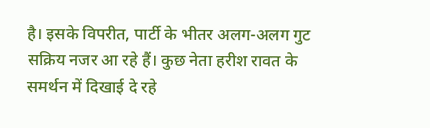है। इसके विपरीत, पार्टी के भीतर अलग-अलग गुट सक्रिय नजर आ रहे हैं। कुछ नेता हरीश रावत के समर्थन में दिखाई दे रहे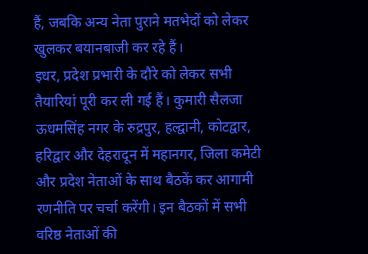हैं, जबकि अन्य नेता पुराने मतभेदों को लेकर खुलकर बयानबाजी कर रहे हैं।
इधर, प्रदेश प्रभारी के दौरे को लेकर सभी तैयारियां पूरी कर ली गई हैं। कुमारी सैलजा ऊधमसिंह नगर के रुद्रपुर, हल्द्वानी, कोटद्वार, हरिद्वार और देहरादून में महानगर, जिला कमेटी और प्रदेश नेताओं के साथ बैठकें कर आगामी रणनीति पर चर्चा करेंगी। इन बैठकों में सभी वरिष्ठ नेताओं की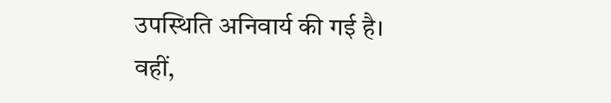उपस्थिति अनिवार्य की गई है।
वहीं,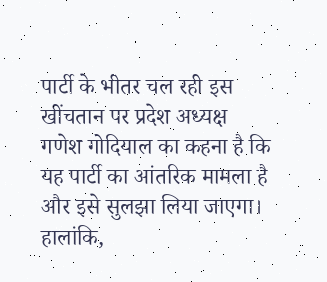पार्टी के भीतर चल रही इस खींचतान पर प्रदेश अध्यक्ष गणेश गोदियाल का कहना है कि यह पार्टी का आंतरिक मामला है और इसे सुलझा लिया जाएगा। हालांकि,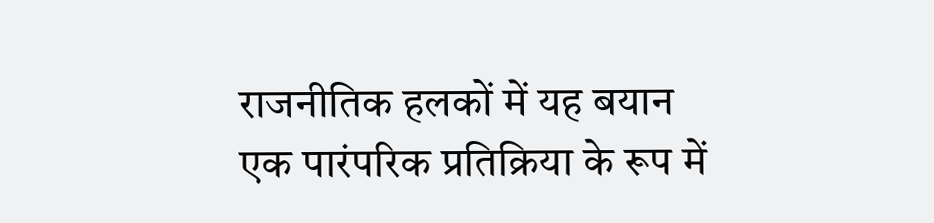राजनीतिक हलकों में यह बयान एक पारंपरिक प्रतिक्रिया के रूप में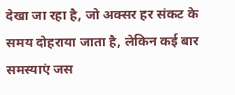देखा जा रहा है, जो अक्सर हर संकट के समय दोहराया जाता है, लेकिन कई बार समस्याएं जस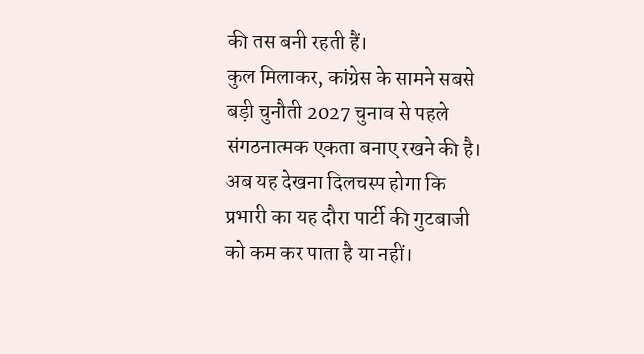की तस बनी रहती हैं।
कुल मिलाकर, कांग्रेस के सामने सबसे बड़ी चुनौती 2027 चुनाव से पहले संगठनात्मक एकता बनाए रखने की है। अब यह देखना दिलचस्प होगा कि प्रभारी का यह दौरा पार्टी की गुटबाजी को कम कर पाता है या नहीं।